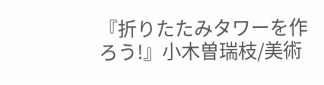『折りたたみタワーを作ろう!』小木曽瑞枝/美術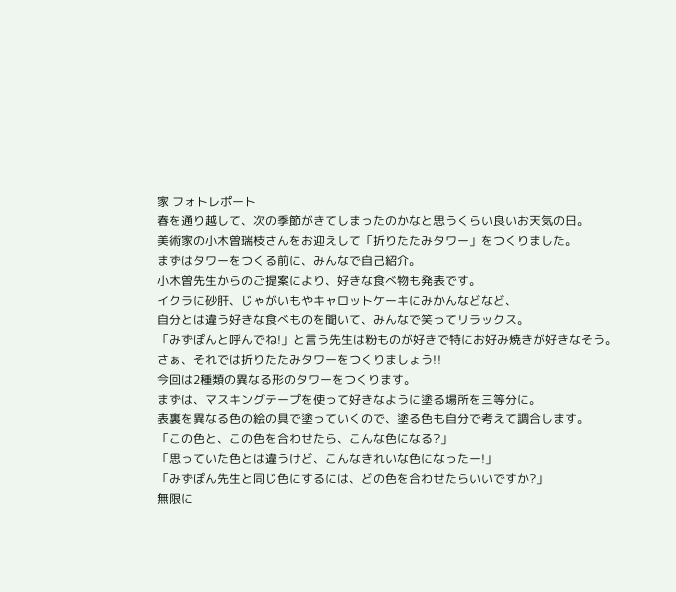家 フォトレポート
春を通り越して、次の季節がきてしまったのかなと思うくらい良いお天気の日。
美術家の小木曽瑞枝さんをお迎えして「折りたたみタワー」をつくりました。
まずはタワーをつくる前に、みんなで自己紹介。
小木曽先生からのご提案により、好きな食べ物も発表です。
イクラに砂肝、じゃがいもやキャロットケーキにみかんなどなど、
自分とは違う好きな食べものを聞いて、みんなで笑ってリラックス。
「みずぽんと呼んでね!」と言う先生は粉ものが好きで特にお好み焼きが好きなそう。
さぁ、それでは折りたたみタワーをつくりましょう!!
今回は2種類の異なる形のタワーをつくります。
まずは、マスキングテープを使って好きなように塗る場所を三等分に。
表裏を異なる色の絵の具で塗っていくので、塗る色も自分で考えて調合します。
「この色と、この色を合わせたら、こんな色になる?」
「思っていた色とは違うけど、こんなきれいな色になったー!」
「みずぽん先生と同じ色にするには、どの色を合わせたらいいですか?」
無限に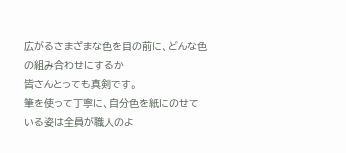広がるさまざまな色を目の前に、どんな色の組み合わせにするか
皆さんとっても真剣です。
筆を使って丁寧に、自分色を紙にのせている姿は全員が職人のよ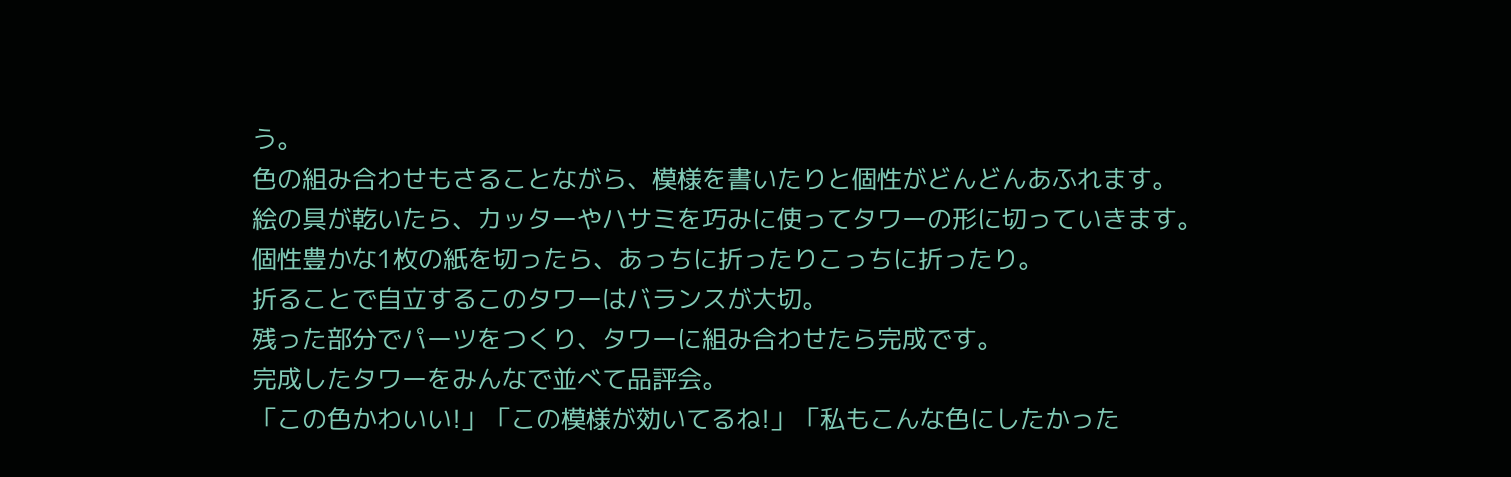う。
色の組み合わせもさることながら、模様を書いたりと個性がどんどんあふれます。
絵の具が乾いたら、カッターやハサミを巧みに使ってタワーの形に切っていきます。
個性豊かな1枚の紙を切ったら、あっちに折ったりこっちに折ったり。
折ることで自立するこのタワーはバランスが大切。
残った部分でパーツをつくり、タワーに組み合わせたら完成です。
完成したタワーをみんなで並べて品評会。
「この色かわいい!」「この模様が効いてるね!」「私もこんな色にしたかった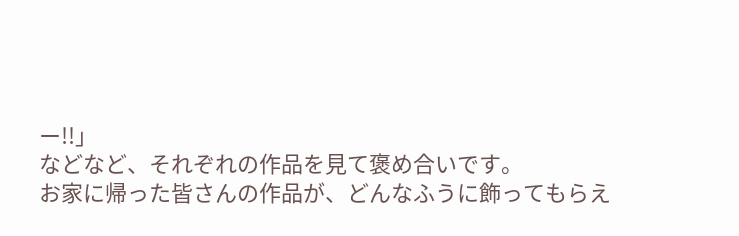ー!!」
などなど、それぞれの作品を見て褒め合いです。
お家に帰った皆さんの作品が、どんなふうに飾ってもらえ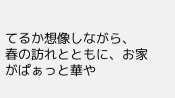てるか想像しながら、
春の訪れとともに、お家がぱぁっと華や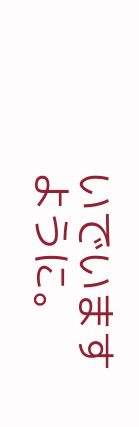いでいますように。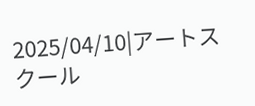2025/04/10|アートスクール